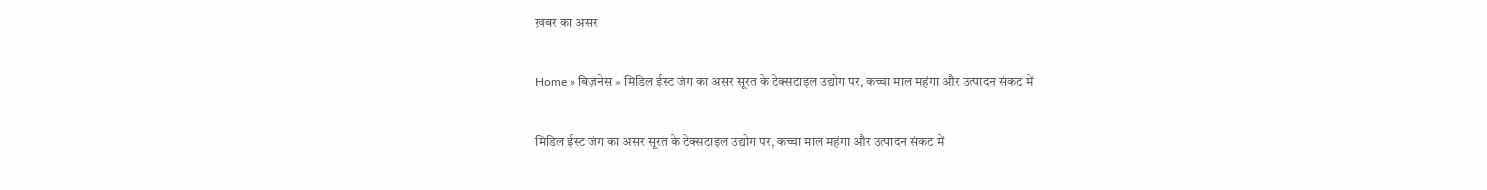ख़बर का असर

Home » बिज़नेस » मिडिल ईस्ट जंग का असर सूरत के टेक्सटाइल उद्योग पर, कच्चा माल महंगा और उत्पादन संकट में

मिडिल ईस्ट जंग का असर सूरत के टेक्सटाइल उद्योग पर, कच्चा माल महंगा और उत्पादन संकट में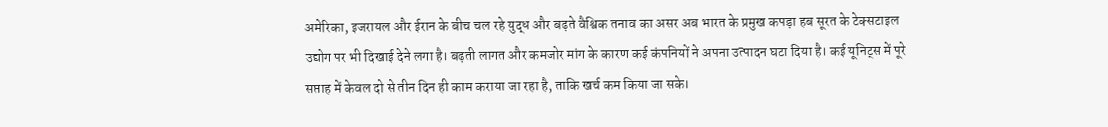अमेरिका, इजरायल और ईरान के बीच चल रहे युद्ध और बढ़ते वैश्विक तनाव का असर अब भारत के प्रमुख कपड़ा हब सूरत के टेक्सटाइल उद्योग पर भी दिखाई देने लगा है। बढ़ती लागत और कमजोर मांग के कारण कई कंपनियों ने अपना उत्पादन घटा दिया है। कई यूनिट्स में पूरे सप्ताह में केवल दो से तीन दिन ही काम कराया जा रहा है, ताकि खर्च कम किया जा सके।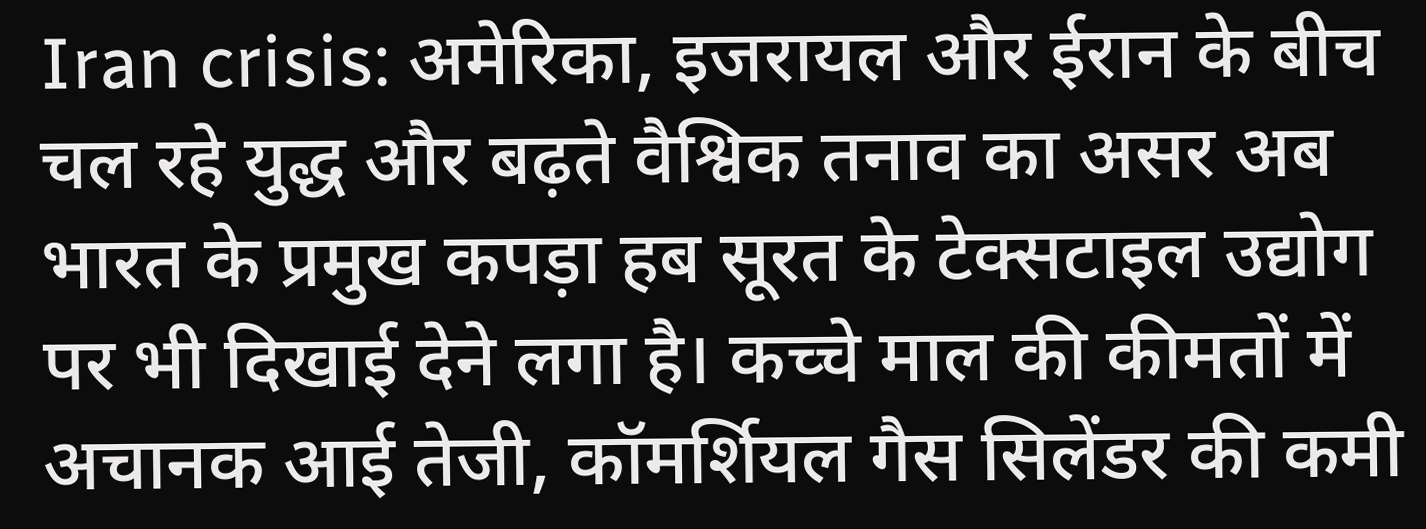Iran crisis: अमेरिका, इजरायल और ईरान के बीच चल रहे युद्ध और बढ़ते वैश्विक तनाव का असर अब भारत के प्रमुख कपड़ा हब सूरत के टेक्सटाइल उद्योग पर भी दिखाई देने लगा है। कच्चे माल की कीमतों में अचानक आई तेजी, कॉमर्शियल गैस सिलेंडर की कमी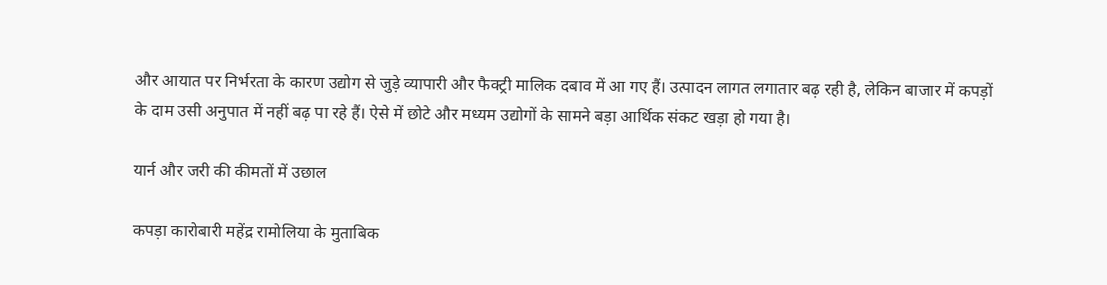और आयात पर निर्भरता के कारण उद्योग से जुड़े व्यापारी और फैक्ट्री मालिक दबाव में आ गए हैं। उत्पादन लागत लगातार बढ़ रही है, लेकिन बाजार में कपड़ों के दाम उसी अनुपात में नहीं बढ़ पा रहे हैं। ऐसे में छोटे और मध्यम उद्योगों के सामने बड़ा आर्थिक संकट खड़ा हो गया है।

यार्न और जरी की कीमतों में उछाल

कपड़ा कारोबारी महेंद्र रामोलिया के मुताबिक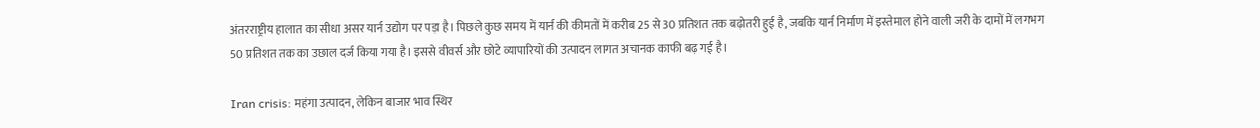अंतरराष्ट्रीय हालात का सीधा असर यार्न उद्योग पर पड़ा है। पिछले कुछ समय में यार्न की कीमतों में करीब 25 से 30 प्रतिशत तक बढ़ोतरी हुई है, जबकि यार्न निर्माण में इस्तेमाल होने वाली जरी के दामों में लगभग 50 प्रतिशत तक का उछाल दर्ज किया गया है। इससे वीवर्स और छोटे व्यापारियों की उत्पादन लागत अचानक काफी बढ़ गई है।

Iran crisis: महंगा उत्पादन, लेकिन बाजार भाव स्थिर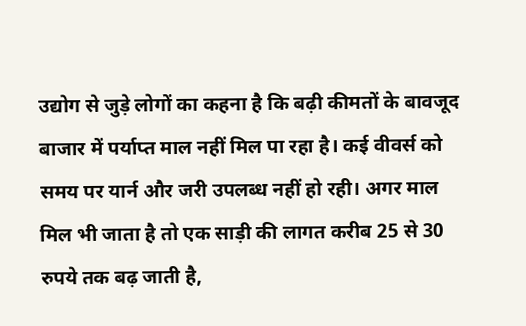उद्योग से जुड़े लोगों का कहना है कि बढ़ी कीमतों के बावजूद बाजार में पर्याप्त माल नहीं मिल पा रहा है। कई वीवर्स को समय पर यार्न और जरी उपलब्ध नहीं हो रही। अगर माल मिल भी जाता है तो एक साड़ी की लागत करीब 25 से 30 रुपये तक बढ़ जाती है,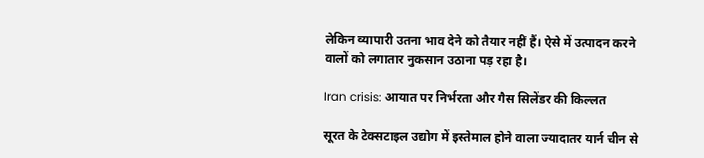लेकिन व्यापारी उतना भाव देने को तैयार नहीं हैं। ऐसे में उत्पादन करने वालों को लगातार नुकसान उठाना पड़ रहा है।

Iran crisis: आयात पर निर्भरता और गैस सिलेंडर की किल्लत

सूरत के टेक्सटाइल उद्योग में इस्तेमाल होने वाला ज्यादातर यार्न चीन से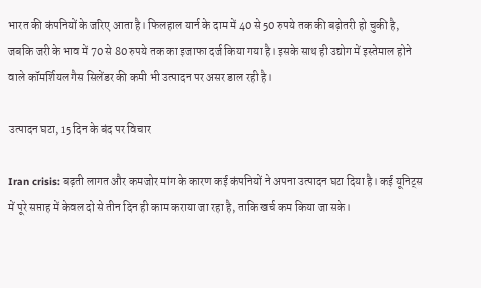भारत की कंपनियों के जरिए आता है। फिलहाल यार्न के दाम में 40 से 50 रुपये तक की बढ़ोतरी हो चुकी है, जबकि जरी के भाव में 70 से 80 रुपये तक का इजाफा दर्ज किया गया है। इसके साथ ही उद्योग में इस्तेमाल होने वाले कॉमर्शियल गैस सिलेंडर की कमी भी उत्पादन पर असर डाल रही है।

उत्पादन घटा, 15 दिन के बंद पर विचार

Iran crisis: बढ़ती लागत और कमजोर मांग के कारण कई कंपनियों ने अपना उत्पादन घटा दिया है। कई यूनिट्स में पूरे सप्ताह में केवल दो से तीन दिन ही काम कराया जा रहा है, ताकि खर्च कम किया जा सके।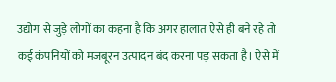उद्योग से जुड़े लोगों का कहना है कि अगर हालात ऐसे ही बने रहे तो कई कंपनियों को मजबूरन उत्पादन बंद करना पड़ सकता है। ऐसे में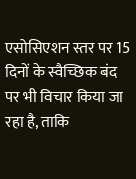एसोसिएशन स्तर पर 15 दिनों के स्वैच्छिक बंद पर भी विचार किया जा रहा है, ताकि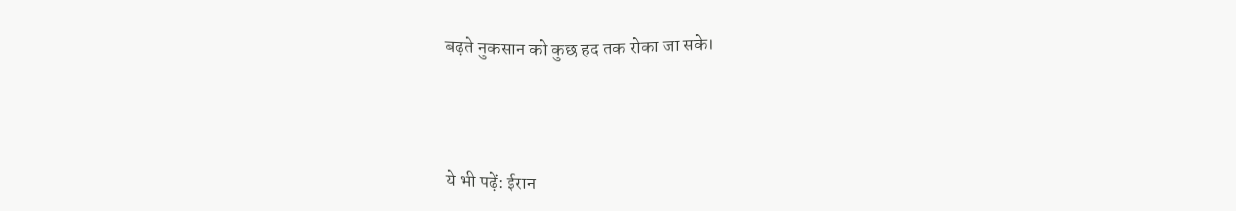बढ़ते नुकसान को कुछ हद तक रोका जा सके।



ये भी पढ़ें: ईरान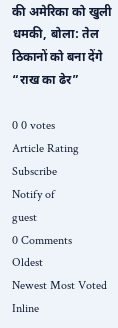की अमेरिका को खुली धमकी, बोला: तेल ठिकानों को बना देंगे “राख का ढेर”

0 0 votes
Article Rating
Subscribe
Notify of
guest
0 Comments
Oldest
Newest Most Voted
Inline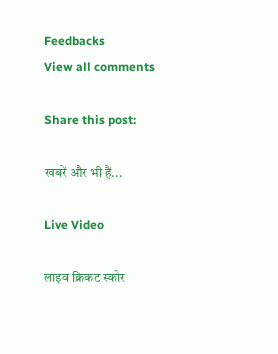Feedbacks
View all comments

Share this post:

खबरें और भी हैं...

Live Video

लाइव क्रिकट स्कोर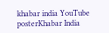khabar india YouTube posterKhabar India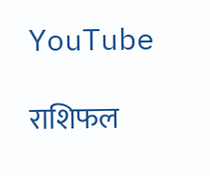YouTube

राशिफल